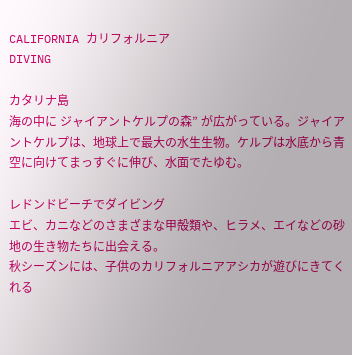CALIFORNIA カリフォルニア
DIVING

カタリナ島
海の中に ジャイアントケルプの森” が広がっている。ジャイアントケルプは、地球上で最大の水生生物。ケルプは水底から青空に向けてまっすぐに伸び、水面でたゆむ。

レドンドビーチでダイビング
エビ、カニなどのさまざまな甲殻類や、ヒラメ、エイなどの砂地の生き物たちに出会える。
秋シーズンには、子供のカリフォルニアアシカが遊びにきてくれる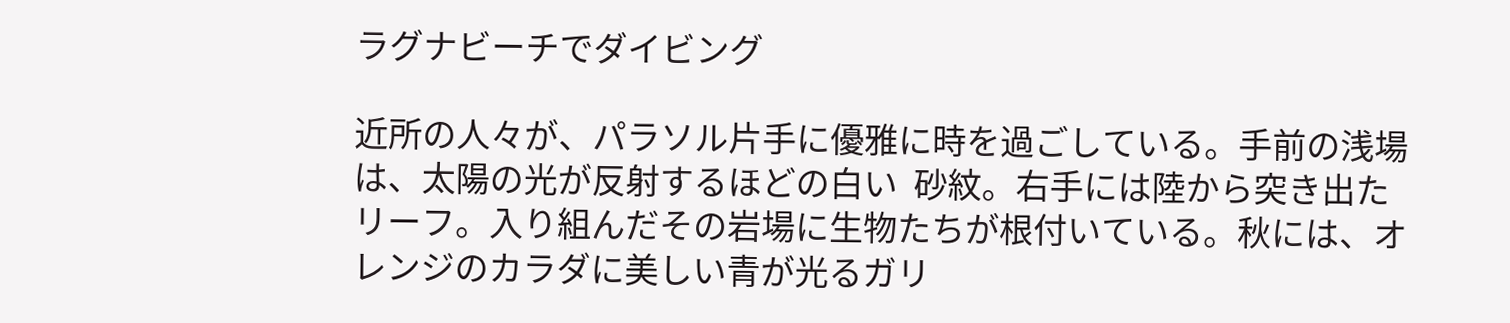ラグナビーチでダイビング

近所の人々が、パラソル片手に優雅に時を過ごしている。手前の浅場は、太陽の光が反射するほどの白い  砂紋。右手には陸から突き出たリーフ。入り組んだその岩場に生物たちが根付いている。秋には、オレンジのカラダに美しい青が光るガリ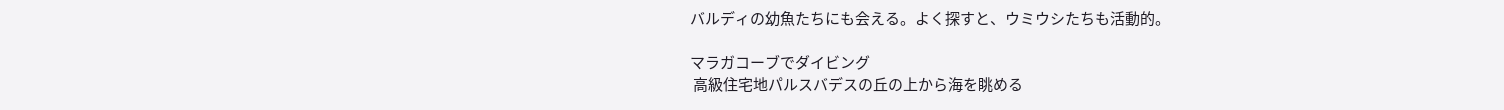バルディの幼魚たちにも会える。よく探すと、ウミウシたちも活動的。

マラガコーブでダイビング
 高級住宅地パルスバデスの丘の上から海を眺める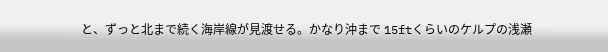と、ずっと北まで続く海岸線が見渡せる。かなり沖まで 15ftくらいのケルプの浅瀬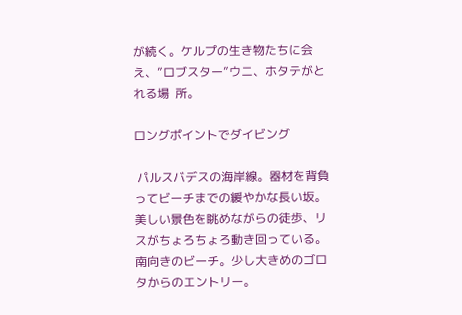が続く。ケルプの生き物たちに会え、”ロブスター”ウニ、ホタテがとれる場  所。

ロングポイントでダイビング

 パルスバデスの海岸線。器材を背負ってビーチまでの緩やかな長い坂。美しい景色を眺めながらの徒歩、リスがちょろちょろ動き回っている。南向きのビーチ。少し大きめのゴロタからのエントリー。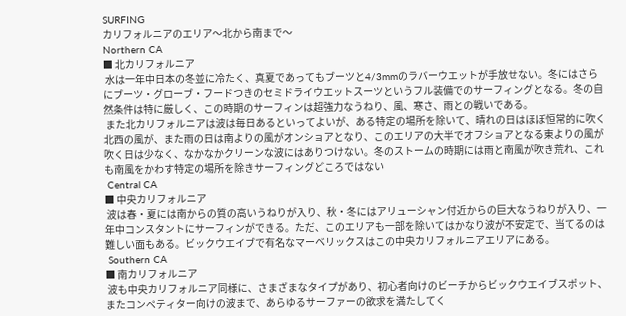SURFING
カリフォルニアのエリア〜北から南まで〜
Northern CA
■ 北カリフォルニア
 水は一年中日本の冬並に冷たく、真夏であってもブーツと4/3mmのラバーウエットが手放せない。冬にはさらにブーツ・グローブ・フードつきのセミドライウエットスーツというフル装備でのサーフィングとなる。冬の自然条件は特に厳しく、この時期のサーフィンは超強力なうねり、風、寒さ、雨との戦いである。
 また北カリフォルニアは波は毎日あるといってよいが、ある特定の場所を除いて、晴れの日はほぼ恒常的に吹く北西の風が、また雨の日は南よりの風がオンショアとなり、このエリアの大半でオフショアとなる東よりの風が吹く日は少なく、なかなかクリーンな波にはありつけない。冬のストームの時期には雨と南風が吹き荒れ、これも南風をかわす特定の場所を除きサーフィングどころではない
 Central CA
■ 中央カリフォルニア
 波は春・夏には南からの質の高いうねりが入り、秋・冬にはアリューシャン付近からの巨大なうねりが入り、一年中コンスタントにサーフィンができる。ただ、このエリアも一部を除いてはかなり波が不安定で、当てるのは難しい面もある。ビックウエイブで有名なマーベリックスはこの中央カリフォルニアエリアにある。
 Southern CA
■ 南カリフォルニア
 波も中央カリフォルニア同様に、さまざまなタイプがあり、初心者向けのビーチからビックウエイブスポット、またコンペティター向けの波まで、あらゆるサーファーの欲求を満たしてく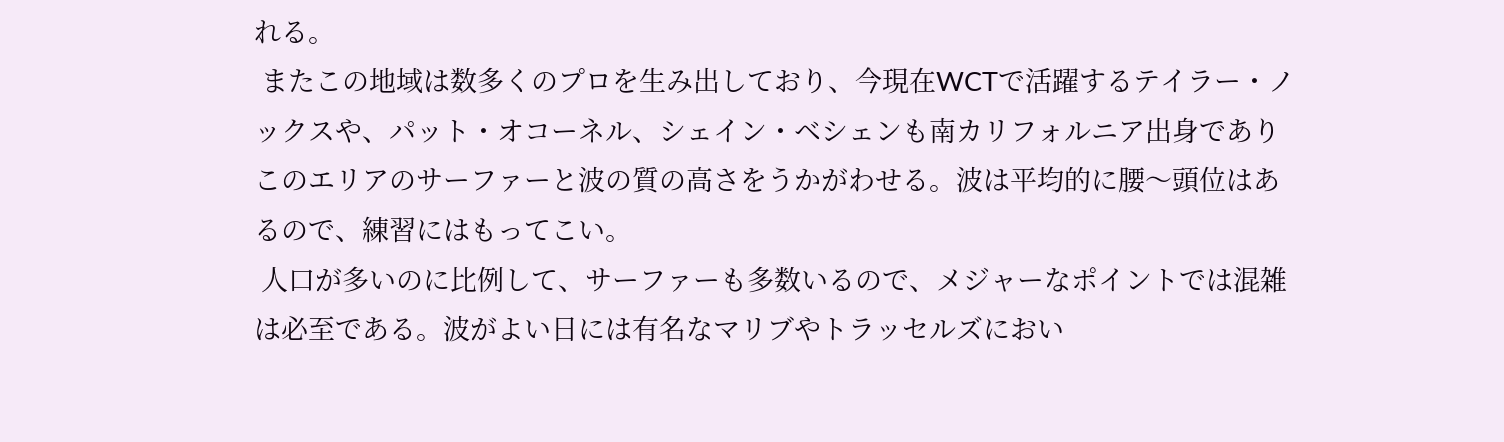れる。
 またこの地域は数多くのプロを生み出しており、今現在WCTで活躍するテイラー・ノックスや、パット・オコーネル、シェイン・ベシェンも南カリフォルニア出身でありこのエリアのサーファーと波の質の高さをうかがわせる。波は平均的に腰〜頭位はあるので、練習にはもってこい。
 人口が多いのに比例して、サーファーも多数いるので、メジャーなポイントでは混雑は必至である。波がよい日には有名なマリブやトラッセルズにおい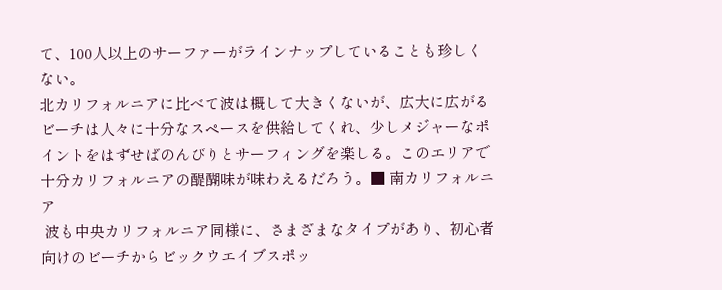て、100人以上のサーファーがラインナップしていることも珍しくない。
北カリフォルニアに比べて波は概して大きくないが、広大に広がるビーチは人々に十分なスペースを供給してくれ、少しメジャーなポイントをはずせばのんびりとサーフィングを楽しる。このエリアで十分カリフォルニアの醍醐味が味わえるだろう。■ 南カリフォルニア
 波も中央カリフォルニア同様に、さまざまなタイプがあり、初心者向けのビーチからビックウエイブスポッ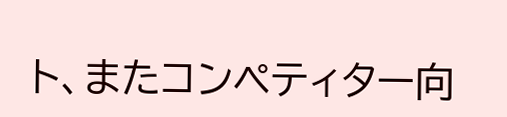ト、またコンペティター向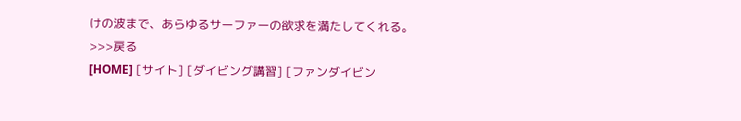けの波まで、あらゆるサーファーの欲求を満たしてくれる。
>>>戻る
[HOME] [サイト] [ダイビング講習] [ファンダイビン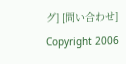グ] [問い合わせ]
Copyright 2006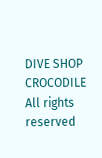DIVE SHOP CROCODILE All rights reserved